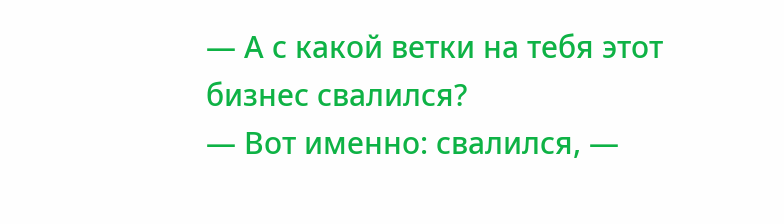— А с какой ветки на тебя этот бизнес свалился?
— Вот именно: свалился, —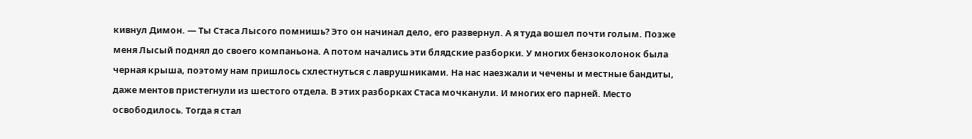кивнул Димон. — Ты Стаса Лысого помнишь? Это он начинал дело, его развернул. А я туда вошел почти голым. Позже меня Лысый поднял до своего компаньона. А потом начались эти блядские разборки. У многих бензоколонок была черная крыша, поэтому нам пришлось схлестнуться с лаврушниками. На нас наезжали и чечены и местные бандиты, даже ментов пристегнули из шестого отдела. В этих разборках Стаса мочканули. И многих его парней. Место освободилось. Тогда я стал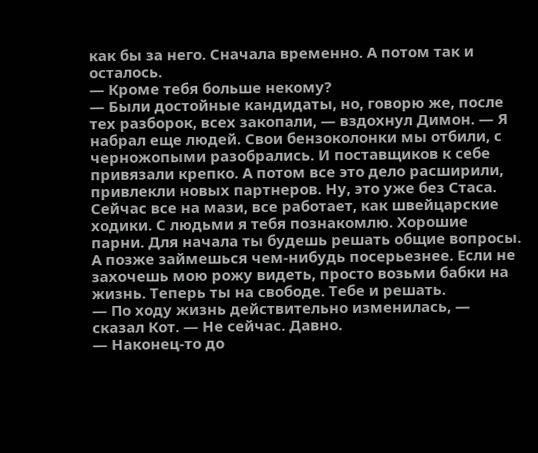как бы за него. Сначала временно. А потом так и осталось.
— Кроме тебя больше некому?
— Были достойные кандидаты, но, говорю же, после тех разборок, всех закопали, — вздохнул Димон. — Я набрал еще людей. Свои бензоколонки мы отбили, с черножопыми разобрались. И поставщиков к себе привязали крепко. А потом все это дело расширили, привлекли новых партнеров. Ну, это уже без Стаса. Сейчас все на мази, все работает, как швейцарские ходики. С людьми я тебя познакомлю. Хорошие парни. Для начала ты будешь решать общие вопросы. А позже займешься чем-нибудь посерьезнее. Если не захочешь мою рожу видеть, просто возьми бабки на жизнь. Теперь ты на свободе. Тебе и решать.
— По ходу жизнь действительно изменилась, — сказал Кот. — Не сейчас. Давно.
— Наконец-то до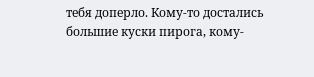тебя доперло. Кому-то достались большие куски пирога, кому-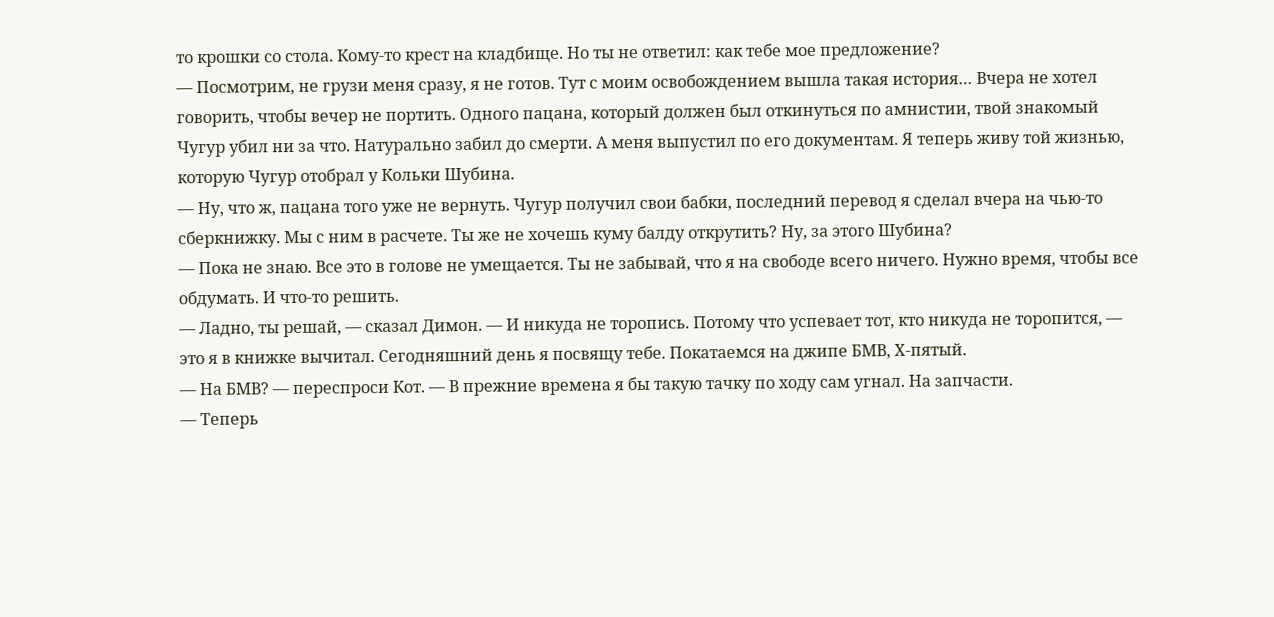то крошки со стола. Кому-то крест на кладбище. Но ты не ответил: как тебе мое предложение?
— Посмотрим, не грузи меня сразу, я не готов. Тут с моим освобождением вышла такая история… Вчера не хотел говорить, чтобы вечер не портить. Одного пацана, который должен был откинуться по амнистии, твой знакомый Чугур убил ни за что. Натурально забил до смерти. А меня выпустил по его документам. Я теперь живу той жизнью, которую Чугур отобрал у Кольки Шубина.
— Ну, что ж, пацана того уже не вернуть. Чугур получил свои бабки, последний перевод я сделал вчера на чью-то сберкнижку. Мы с ним в расчете. Ты же не хочешь куму балду открутить? Ну, за этого Шубина?
— Пока не знаю. Все это в голове не умещается. Ты не забывай, что я на свободе всего ничего. Нужно время, чтобы все обдумать. И что-то решить.
— Ладно, ты решай, — сказал Димон. — И никуда не торопись. Потому что успевает тот, кто никуда не торопится, — это я в книжке вычитал. Сегодняшний день я посвящу тебе. Покатаемся на джипе БМВ, Х-пятый.
— На БМВ? — переспроси Кот. — В прежние времена я бы такую тачку по ходу сам угнал. На запчасти.
— Теперь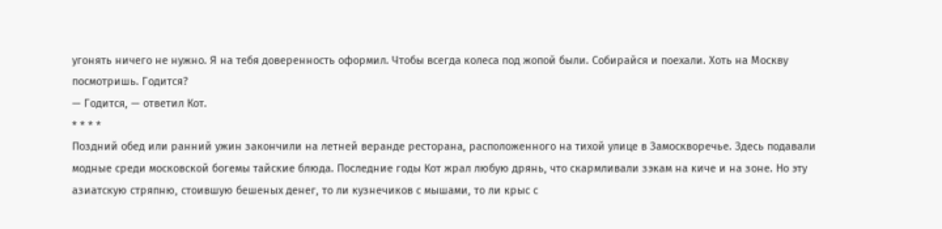угонять ничего не нужно. Я на тебя доверенность оформил. Чтобы всегда колеса под жопой были. Собирайся и поехали. Хоть на Москву посмотришь. Годится?
— Годится, — ответил Кот.
* * * *
Поздний обед или ранний ужин закончили на летней веранде ресторана, расположенного на тихой улице в Замоскворечье. Здесь подавали модные среди московской богемы тайские блюда. Последние годы Кот жрал любую дрянь, что скармливали зэкам на киче и на зоне. Но эту азиатскую стряпню, стоившую бешеных денег, то ли кузнечиков с мышами, то ли крыс с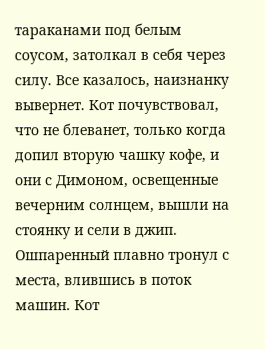тараканами под белым соусом, затолкал в себя через силу. Все казалось, наизнанку вывернет. Кот почувствовал, что не блеванет, только когда допил вторую чашку кофе, и они с Димоном, освещенные вечерним солнцем, вышли на стоянку и сели в джип.
Ошпаренный плавно тронул с места, влившись в поток машин. Кот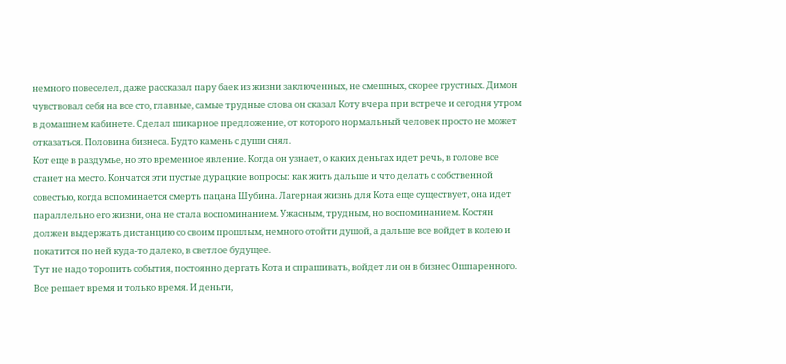немного повеселел, даже рассказал пару баек из жизни заключенных, не смешных, скорее грустных. Димон чувствовал себя на все сто, главные, самые трудные слова он сказал Коту вчера при встрече и сегодня утром в домашнем кабинете. Сделал шикарное предложение, от которого нормальный человек просто не может отказаться. Половина бизнеса. Будто камень с души снял.
Кот еще в раздумье, но это временное явление. Когда он узнает, о каких деньгах идет речь, в голове все станет на место. Кончатся эти пустые дурацкие вопросы: как жить дальше и что делать с собственной совестью, когда вспоминается смерть пацана Шубина. Лагерная жизнь для Кота еще существует, она идет параллельно его жизни, она не стала воспоминанием. Ужасным, трудным, но воспоминанием. Костян должен выдержать дистанцию со своим прошлым, немного отойти душой, а дальше все войдет в колею и покатится по ней куда-то далеко, в светлое будущее.
Тут не надо торопить события, постоянно дергать Кота и спрашивать, войдет ли он в бизнес Ошпаренного. Все решает время и только время. И деньги,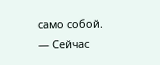само собой.
— Сейчас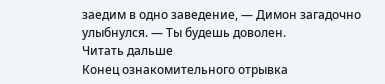заедим в одно заведение, — Димон загадочно улыбнулся. — Ты будешь доволен.
Читать дальше
Конец ознакомительного отрывка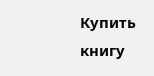Купить книгу